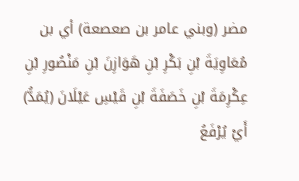مضر (وبني عامر بن صعصعة) أي بن مُعَاوِيَةَ بْنِ بَكْرِ بْنِ هَوَازِنَ بْنِ مَنْصُورِ بْنِ عِكْرِمَةَ بْنِ خَصَفَةَ بْنِ قَيْسِ عَيْلَانَ (يُمَدُّ) أَيْ يُرْفَعُ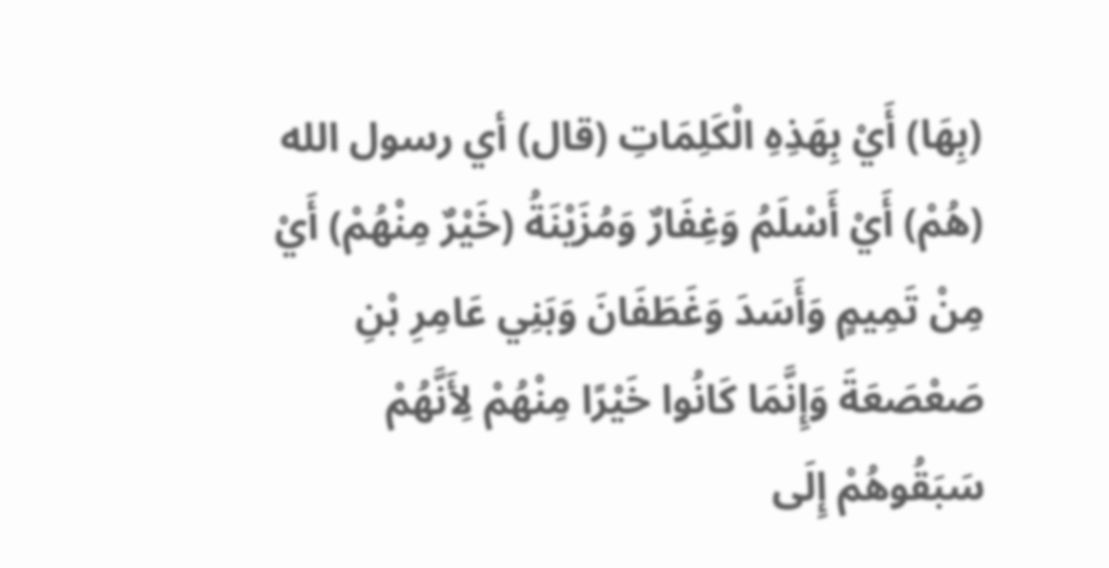(بِهَا) أَيْ بِهَذِهِ الْكَلِمَاتِ (قال) أي رسول الله (هُمْ) أَيْ أَسْلَمُ وَغِفَارٌ وَمُزَيْنَةُ (خَيْرٌ مِنْهُمْ) أَيْ مِنْ تَمِيمٍ وَأَسَدَ وَغَطَفَانَ وَبَنِي عَامِرِ بْنِ صَعْصَعَةَ وَإِنَّمَا كَانُوا خَيْرًا مِنْهُمْ لِأَنَّهُمْ سَبَقُوهُمْ إِلَى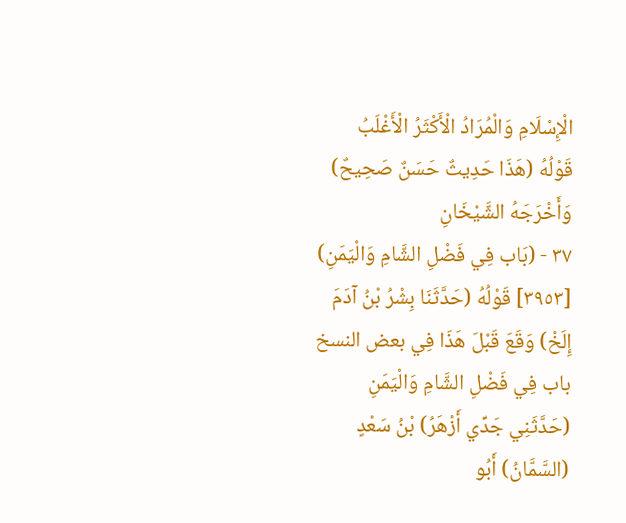الْإِسْلَامِ وَالْمُرَادُ الْأَكْثَرُ الْأَغْلَبُ
قَوْلُهُ (هَذَا حَدِيثٌ حَسَنٌ صَحِيحٌ) وَأَخْرَجَهُ الشَّيْخَانِ
٣٧ - (بَاب فِي فَضْلِ الشَّامِ وَالْيَمَنِ)
[٣٩٥٣] قَوْلُهُ (حَدَّثَنَا بِشْرُ بْنُ آدَمَ إِلَخْ) وَقَعَ قَبْلَ هَذَا فِي بعض النسخ باب فِي فَضْلِ الشَّامِ وَالْيَمَنِ (حَدَّثَنِي جَدِّي أَزْهَرُ) بْنُ سَعْدٍ (السَّمَّانُ) أَبُو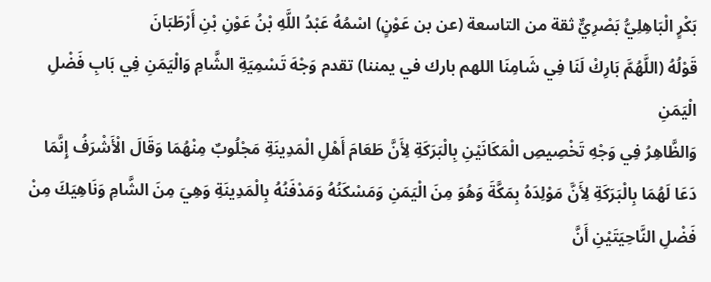بَكْرٍ الْبَاهِلِيُّ بَصْرِيٌّ ثقة من التاسعة (عن بن عَوْنٍ) اسْمُهُ عَبْدُ اللَّهِ بْنُ عَوْنِ بْنِ أَرْطَبَانَ
قَوْلُهُ (اللَّهُمَّ بَارِكْ لَنَا فِي شَامِنَا اللهم بارك في يمننا) تقدم وَجْهَ تَسْمِيَةِ الشَّامِ وَالْيَمَنِ فِي بَابِ فَضْلِ الْيَمَنِ
وَالظَّاهِرُ فِي وَجْهِ تَخْصِيصِ الْمَكَانَيْنِ بِالْبَرَكَةِ لِأَنَّ طَعَامَ أَهْلِ الْمَدِينَةِ مَجْلُوبٌ مِنْهُمَا وَقَالَ الْأَشْرَفُ إِنَّمَا دَعَا لَهُمَا بِالْبَرَكَةِ لِأَنَّ مَوْلِدَهُ بِمَكَّةَ وَهُوَ مِنَ الْيَمَنِ وَمَسْكَنُهُ وَمَدْفَنُهُ بِالْمَدِينَةِ وَهِيَ مِنَ الشَّامِ وَنَاهِيَكَ مِنْ فَضْلِ النَّاحِيَتَيْنِ أَنَّ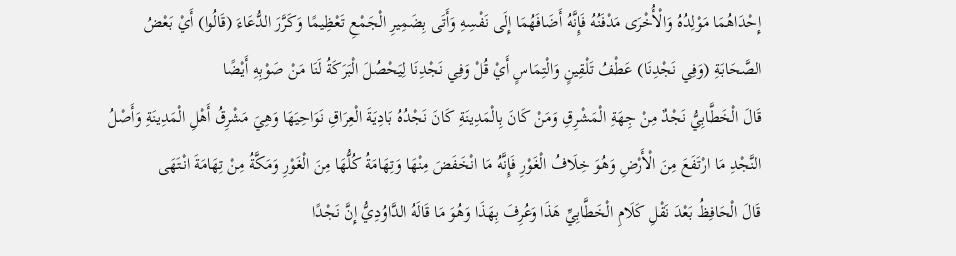إِحْدَاهُمَا مَوْلِدُهُ وَالْأُخْرَى مَدْفَنُهُ فَإِنَّهُ أَضَافَهُمَا إِلَى نَفْسِهِ وَأَتَى بِضَمِيرِ الْجَمْعِ تَعْظِيمًا وَكَرَّرَ الدُّعَاءَ (قَالُوا) أَيْ بَعْضُ الصَّحَابَةِ (وَفِي نَجْدِنَا) عَطْفُ تَلْقِينٍ وَالْتِمَاسٍ أَيْ قُلْ وَفِي نَجْدِنَا لِيَحْصُلَ الْبَرَكَةُ لَنَا مَنْ صَوْبِهِ أَيْضًا
قَالَ الْخَطَّابِيُّ نَجْدٌ مِنْ جِهَةِ الْمَشْرِقِ وَمَنْ كَانَ بِالْمَدِينَةِ كَانَ نَجْدُهُ بَادِيَةَ الْعِرَاقِ نَوَاحِيَهَا وَهِيَ مَشْرِقُ أَهْلِ الْمَدِينَةِ وَأَصْلُ النَّجْدِ مَا ارْتَفَعَ مِنَ الْأَرْضِ وَهُوَ خِلَافُ الْغَوْرِ فَإِنَّهُ مَا انْخَفَضَ مِنْهَا وَتِهَامَةُ كُلُّهَا مِنَ الْغَوْرِ وَمَكَّةُ مِنْ تِهَامَةَ انْتَهَى
قَالَ الْحَافِظُ بَعْدَ نَقْلِ كَلَامِ الْخَطَّابِيِّ هَذَا وَعُرِفَ بِهَذَا وَهُوَ مَا قَالَهُ الدَّاوُدِيُّ إِنَّ نَجْدًا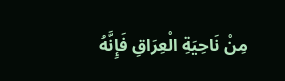مِنْ نَاحِيَةِ الْعِرَاقِ فَإِنَّهُ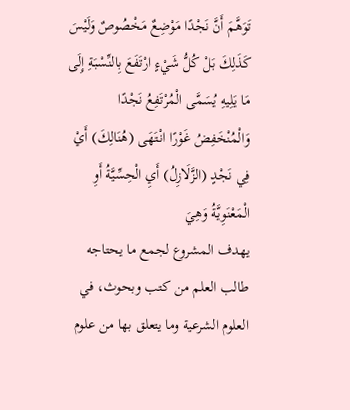تَوَهَّمَ أَنَّ نَجْدًا مَوْضِعٌ مَخْصُوصٌ وَلَيْسَ كَذَلِكَ بَلْ كُلُّ شَيْءٍ ارْتَفَعَ بِالنِّسْبَةِ إِلَى مَا يَلِيهِ يُسَمَّى الْمُرْتَفِعُ نَجْدًا وَالْمُنْخَفِضُ غَوْرًا انْتَهَى (هُنَالِكَ) أَيْ فِي نَجْدٍ (الزَّلَازِلُ) أَيِ الْحِسِّيَّةُ أَوِ الْمَعْنَوِيَّةُ وَهِيَ
يهدف المشروع لجمع ما يحتاجه طالب العلم من كتب وبحوث، في العلوم الشرعية وما يتعلق بها من علوم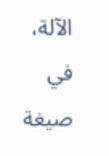الآلة، في صيغة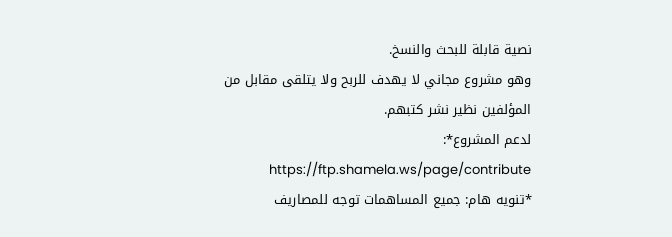نصية قابلة للبحث والنسخ.
وهو مشروع مجاني لا يهدف للربح ولا يتلقى مقابل من المؤلفين نظير نشر كتبهم.
لدعم المشروع*: https://ftp.shamela.ws/page/contribute
*تنويه هام: جميع المساهمات توجه للمصاريف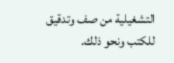التشغيلية من صف وتدقيق للكتب ونحو ذلك.